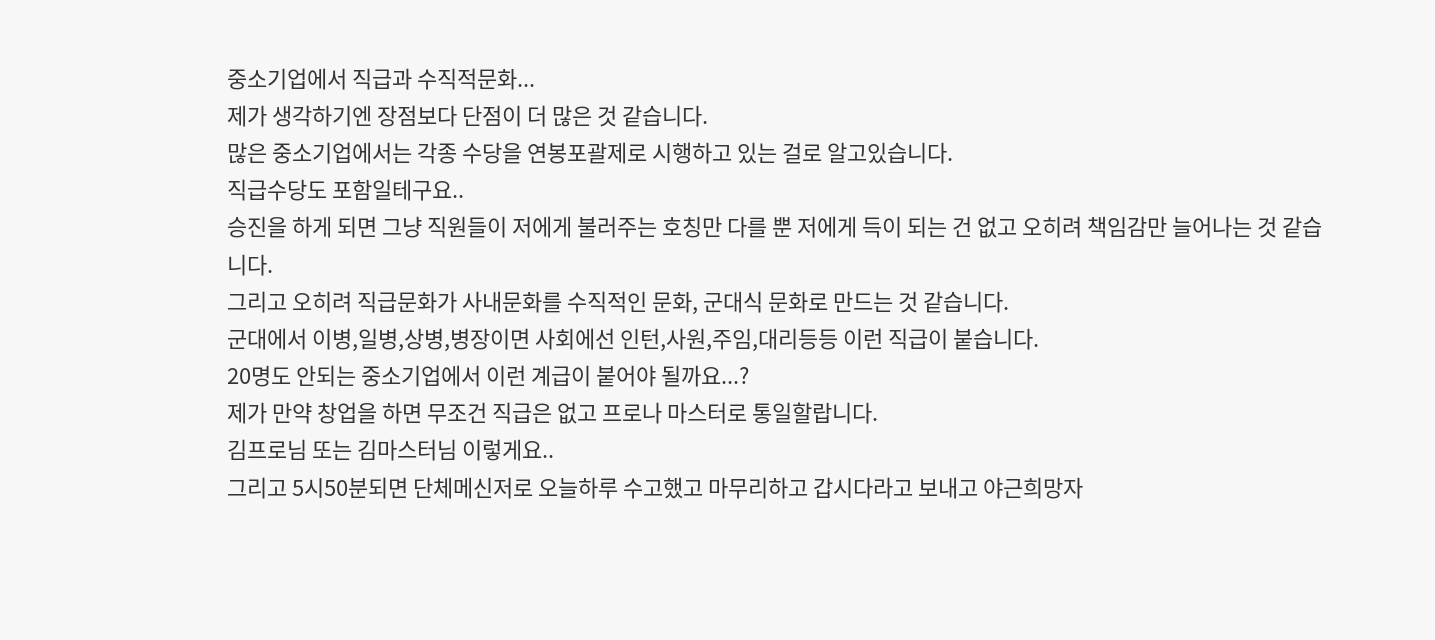중소기업에서 직급과 수직적문화...
제가 생각하기엔 장점보다 단점이 더 많은 것 같습니다.
많은 중소기업에서는 각종 수당을 연봉포괄제로 시행하고 있는 걸로 알고있습니다.
직급수당도 포함일테구요..
승진을 하게 되면 그냥 직원들이 저에게 불러주는 호칭만 다를 뿐 저에게 득이 되는 건 없고 오히려 책임감만 늘어나는 것 같습니다.
그리고 오히려 직급문화가 사내문화를 수직적인 문화, 군대식 문화로 만드는 것 같습니다.
군대에서 이병,일병,상병,병장이면 사회에선 인턴,사원,주임,대리등등 이런 직급이 붙습니다.
20명도 안되는 중소기업에서 이런 계급이 붙어야 될까요...?
제가 만약 창업을 하면 무조건 직급은 없고 프로나 마스터로 통일할랍니다.
김프로님 또는 김마스터님 이렇게요..
그리고 5시50분되면 단체메신저로 오늘하루 수고했고 마무리하고 갑시다라고 보내고 야근희망자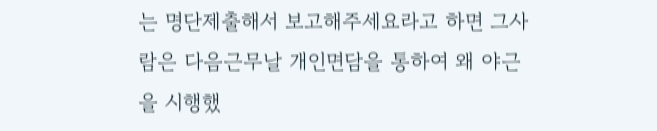는 명단제출해서 보고해주세요라고 하면 그사람은 다음근무날 개인면담을 통하여 왜 야근을 시행했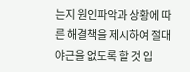는지 원인파악과 상황에 따른 해결책을 제시하여 절대 야근을 없도록 할 것 입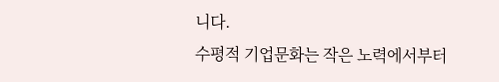니다.
수평적 기업문화는 작은 노력에서부터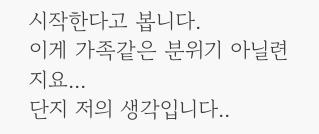시작한다고 봅니다.
이게 가족같은 분위기 아닐련지요...
단지 저의 생각입니다..